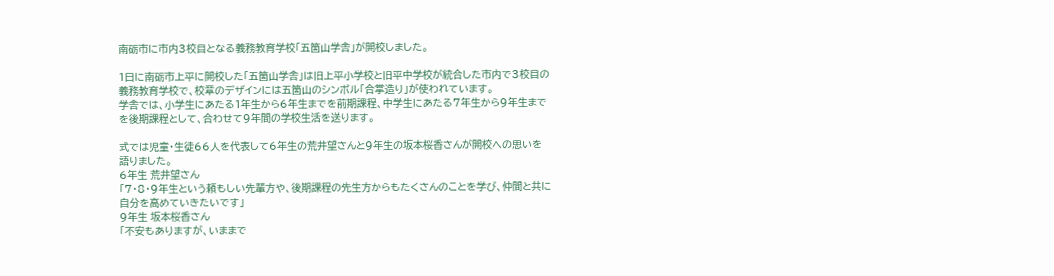南砺市に市内3校目となる義務教育学校「五箇山学舎」が開校しました。

1日に南砺市上平に開校した「五箇山学舎」は旧上平小学校と旧平中学校が統合した市内で3校目の義務教育学校で、校章のデザインには五箇山のシンボル「合掌造り」が使われています。
学舎では、小学生にあたる1年生から6年生までを前期課程、中学生にあたる7年生から9年生までを後期課程として、合わせて9年間の学校生活を送ります。

式では児童・生徒66人を代表して6年生の荒井望さんと9年生の坂本桜香さんが開校への思いを語りました。
6年生 荒井望さん
「7・8・9年生という頼もしい先輩方や、後期課程の先生方からもたくさんのことを学び、仲間と共に自分を高めていきたいです」
9年生 坂本桜香さん
「不安もありますが、いままで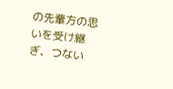の先輩方の思いを受け継ぎ、つない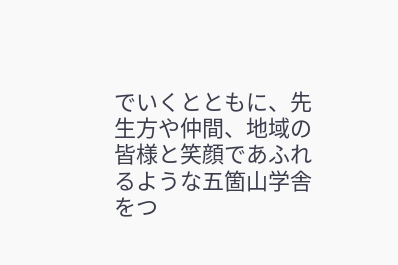でいくとともに、先生方や仲間、地域の皆様と笑顔であふれるような五箇山学舎をつ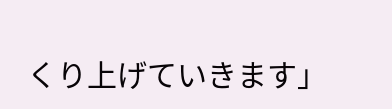くり上げていきます」